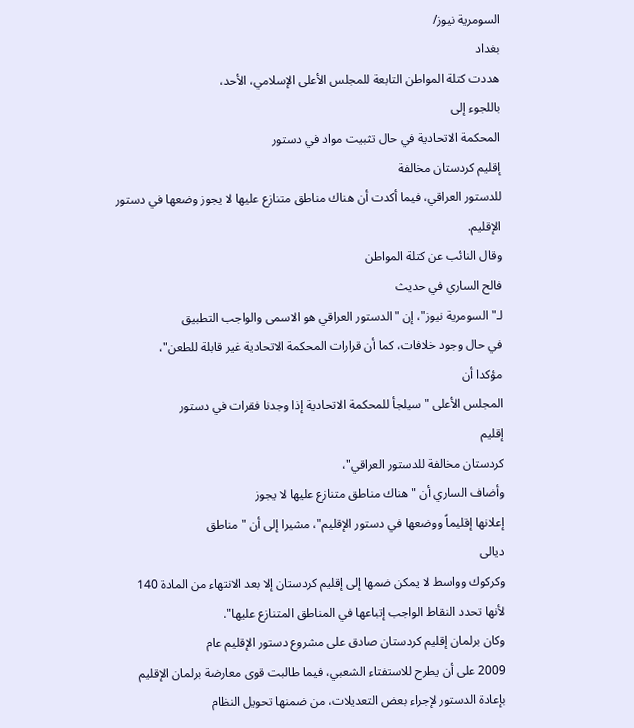السومرية نيوز/
بغداد
هددت كتلة المواطن التابعة للمجلس الأعلى الإسلامي، الأحد،
باللجوء إلى
المحكمة الاتحادية في حال تثبيت مواد في دستور
إقليم كردستان مخالفة
للدستور العراقي، فيما أكدت أن هناك مناطق متنازع عليها لا يجوز وضعها في دستور
الإقليم.
وقال النائب عن كتلة المواطن
فالح الساري في حديث
لـ"السومرية نيوز"، إن "الدستور العراقي هو الاسمى والواجب التطبيق
في حال وجود خلافات، كما أن قرارات المحكمة الاتحادية غير قابلة للطعن"،
مؤكدا أن
المجلس الأعلى "سيلجأ للمحكمة الاتحادية إذا وجدنا فقرات في دستور
إقليم
كردستان مخالفة للدستور العراقي"،
وأضاف الساري أن "هناك مناطق متنازع عليها لا يجوز
إعلانها إقليماً ووضعها في دستور الإقليم"، مشيرا إلى أن "مناطق
ديالى
وكركوك وواسط لا يمكن ضمها إلى إقليم كردستان إلا بعد الانتهاء من المادة 140
لأنها تحدد النقاط الواجب إتباعها في المناطق المتنازع عليها".
وكان برلمان إقليم كردستان صادق على مشروع دستور الإقليم عام
2009 على أن يطرح للاستفتاء الشعبي، فيما طالبت قوى معارضة برلمان الإقليم
بإعادة الدستور لإجراء بعض التعديلات، من ضمنها تحويل النظام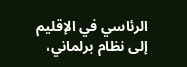الرئاسي في الإقليم
إلى نظام برلماني،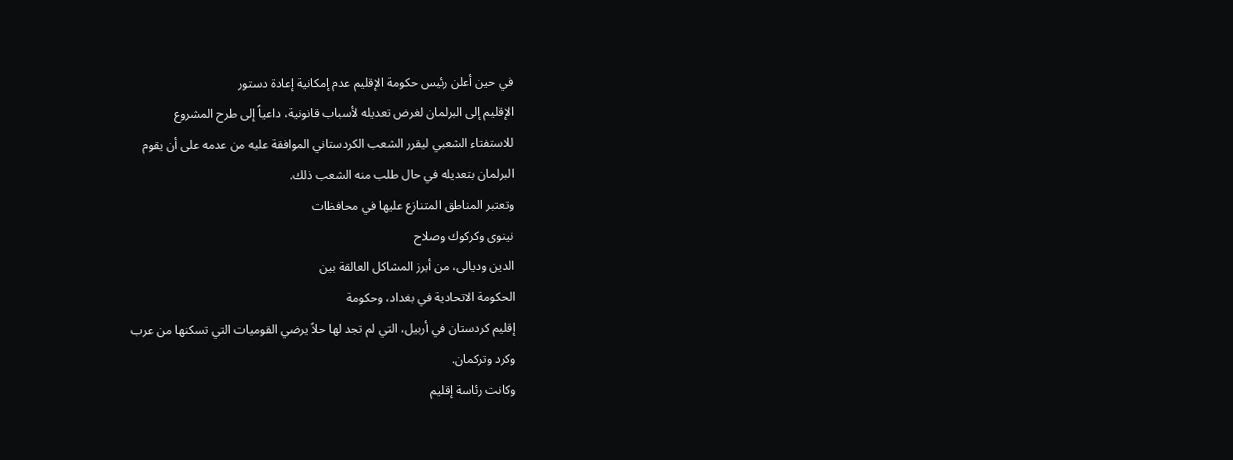في حين أعلن رئيس حكومة الإقليم عدم إمكانية إعادة دستور
الإقليم إلى البرلمان لغرض تعديله لأسباب قانونية، داعياً إلى طرح المشروع
للاستفتاء الشعبي ليقرر الشعب الكردستاني الموافقة عليه من عدمه على أن يقوم
البرلمان بتعديله في حال طلب منه الشعب ذلك.
وتعتبر المناطق المتنازع عليها في محافظات
نينوى وكركوك وصلاح
الدين وديالى، من أبرز المشاكل العالقة بين
الحكومة الاتحادية في بغداد، وحكومة
إقليم كردستان في أربيل، التي لم تجد لها حلاً يرضي القوميات التي تسكنها من عرب
وكرد وتركمان.
وكانت رئاسة إقليم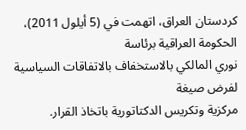كردستان العراق، اتهمت في (5 أيلول 2011)،
الحكومة العراقية برئاسة
نوري المالكي بالاستخفاف بالاتفاقات السياسية لفرض صيغة
مركزية وتكريس الدكتاتورية باتخاذ القرار.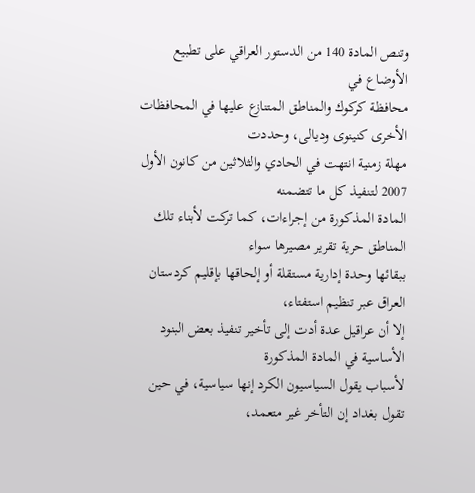وتنص المادة 140 من الدستور العراقي على تطبيع الأوضاع في
محافظة كركوك والمناطق المتنازع عليها في المحافظات الأخرى كنينوى وديالى، وحددت
مهلة زمنية انتهت في الحادي والثلاثين من كانون الأول 2007 لتنفيذ كل ما تتضمنه
المادة المذكورة من إجراءات، كما تركت لأبناء تلك المناطق حرية تقرير مصيرها سواء
ببقائها وحدة إدارية مستقلة أو إلحاقها بإقليم كردستان
العراق عبر تنظيم استفتاء،
إلا أن عراقيل عدة أدت إلى تأخير تنفيذ بعض البنود الأساسية في المادة المذكورة
لأسباب يقول السياسيون الكرد إنها سياسية، في حين تقول بغداد إن التأخر غير متعمد،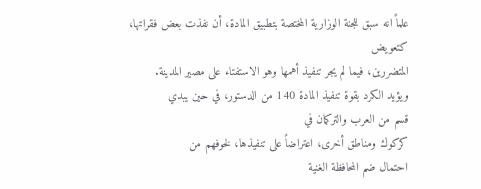علماً انه سبق للجنة الوزارية المختصة بتطبيق المادة، أن نفذت بعض فقراتها، كتعويض
المتضررين، فيما لم يجر تنفيذ أهمها وهو الاستفتاء على مصير المدينة.
ويؤيد الكرد بقوة تنفيذ المادة 140 من الدستور، في حين يبدي
قسم من العرب والتركمان في
كركوك ومناطق أخرى، اعتراضاً على تنفيذها، لخوفهم من
احتمال ضم المحافظة الغنية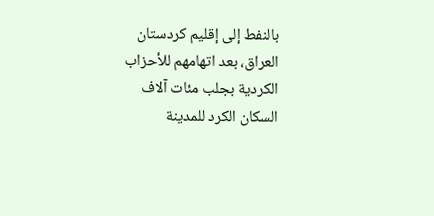بالنفط إلى إقليم كردستان العراق، بعد اتهامهم للأحزاب
الكردية بجلب مئات آلاف السكان الكرد للمدينة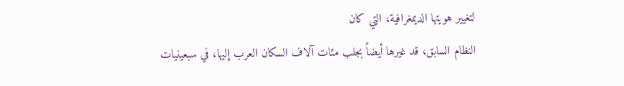لتغيير هويتها الديمغرافية، التي كان
النظام السابق، قد غيرها أيضاً بجلب مئات آلاف السكان العرب إليها، في سبعينيات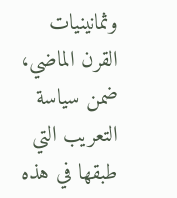وثمانينيات القرن الماضي، ضمن سياسة التعريب التي طبقها في هذه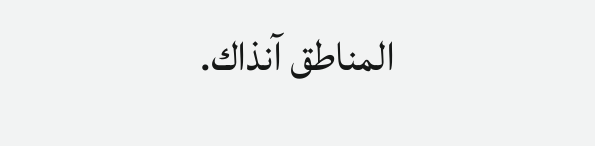المناطق آنذاك.